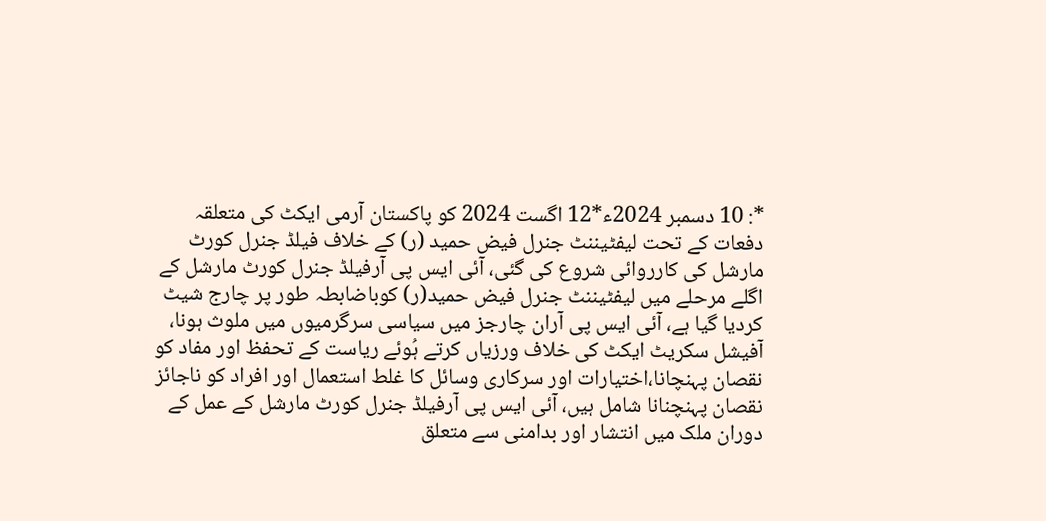*: 10 دسمبر 2024ء*12 اگست 2024 کو پاکستان آرمی ایکٹ کی متعلقہ دفعات کے تحت لیفٹیننٹ جنرل فیض حمید (ر) کے خلاف فیلڈ جنرل کورٹ مارشل کی کارروائی شروع کی گئی، آئی ایس پی آرفیلڈ جنرل کورٹ مارشل کے اگلے مرحلے میں لیفٹیننٹ جنرل فیض حمید(ر) کوباضابطہ طور پر چارج شیٹ کردیا گیا ہے، آئی ایس پی آران چارجز میں سیاسی سرگرمیوں میں ملوث ہونا، آفیشل سکریٹ ایکٹ کی خلاف ورزیاں کرتے ہُوئے ریاست کے تحفظ اور مفاد کو نقصان پہنچانا،اختیارات اور سرکاری وسائل کا غلط استعمال اور افراد کو ناجائز نقصان پہنچنانا شامل ہیں، آئی ایس پی آرفیلڈ جنرل کورٹ مارشل کے عمل کے دوران ملک میں انتشار اور بدامنی سے متعلق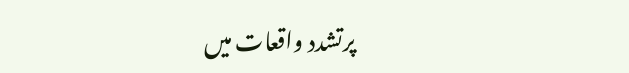پرتشدد واقعات میں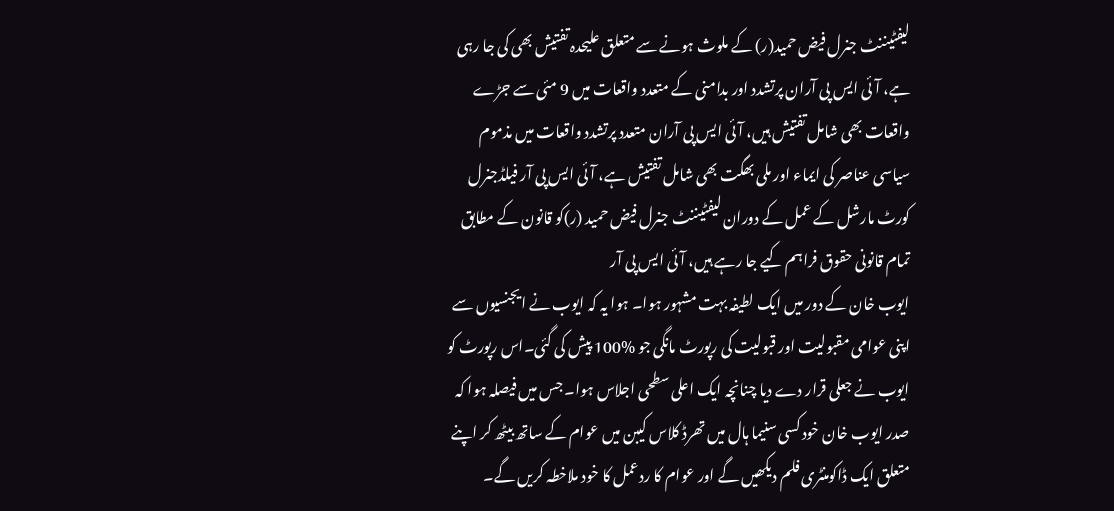لیفٹیننٹ جنرل فیض حمید(ر) کے ملوث ہونے سے متعلق علیحدہ تفتیش بھی کی جا رہی ہے، آئی ایس پی آران پرتشدد اور بدامنی کے متعدد واقعات میں 9 مئی سے جڑے واقعات بھی شامل تفتیش ہیں، آئی ایس پی آران متعدد پرتشدد واقعات میں مذموم سیاسی عناصر کی ایماء اور ملی بھگت بھی شامل تفتیش ہے، آئی ایس پی آر فیلڈجنرل کورٹ مارشل کے عمل کے دوران لیفٹیننٹ جنرل فیض حمید (ر)کو قانون کے مطابق تمام قانونی حقوق فراہم کیے جا رہے ہیں، آئی ایس پی آر
ایوب خان کے دور میں ایک لطیفہ بہت مشہور ہوا۔ ہوا یہ کہ ایوب نے ایجنسیوں سے اپنی عوامی مقبولیت اور قبولیت کی رپورٹ مانگی جو %100 پیش کی گئی۔اس رپورٹ کو ایوب نے جعلی قرار دے دیا چنانچہ ایک اعلی سطحی اجلاس ہوا۔ جس میں فیصلہ ہوا کہ صدر ایوب خان خود کسی سنیما ہال میں تھرڈ کلاس کیبن میں عوام کے ساتھ بیٹھ کر اپنے متعلق ایک ڈاکومنٹری فلم دیکھیں گے اور عوام کا ردعمل کا خود ملاخطہ کریں گے۔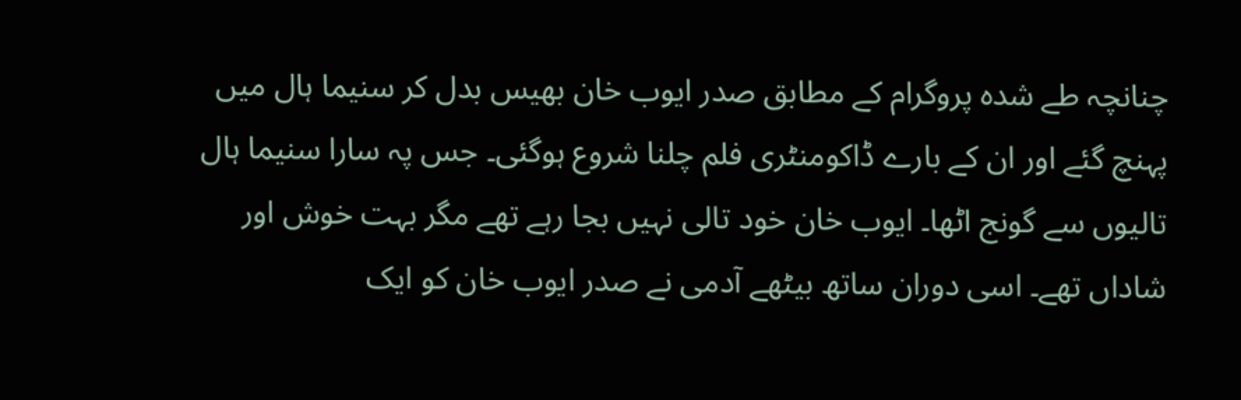چنانچہ طے شدہ پروگرام کے مطابق صدر ایوب خان بھیس بدل کر سنیما ہال میں پہنچ گئے اور ان کے بارے ڈاکومنٹری فلم چلنا شروع ہوگئی۔ جس پہ سارا سنیما ہال تالیوں سے گونج اٹھا۔ ایوب خان خود تالی نہیں بجا رہے تھے مگر بہت خوش اور شاداں تھے۔ اسی دوران ساتھ بیٹھے آدمی نے صدر ایوب خان کو ایک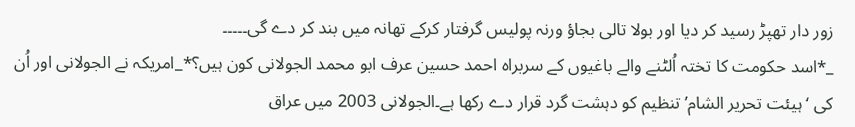زور دار تھپڑ رسید کر دیا اور بولا تالی بجاؤ ورنہ پولیس گرفتار کرکے تھانہ میں بند کر دے گی۔۔۔۔۔
_*اسد حکومت کا تختہ اُلٹنے والے باغیوں کے سربراہ احمد حسین عرف ابو محمد الجولانی کون ہیں؟*_امریکہ نے الجولانی اور اُن کی ‘ہیئت تحریر الشام’ تنظیم کو دہشت گرد قرار دے رکھا ہے۔الجولانی 2003 میں عراق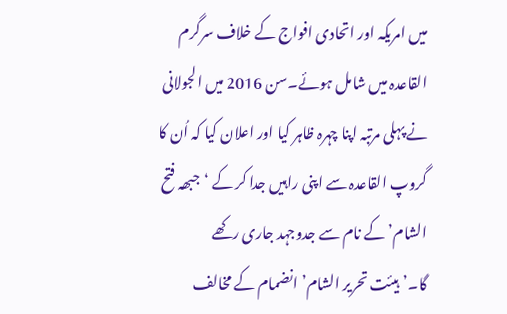میں امریکہ اور اتحادی افواج کے خلاف سرگرم القاعدہ میں شامل ہوئے۔سن 2016 میں الجولانی نے پہلی مرتبہ اپنا چہرہ ظاہر کیا اور اعلان کیا کہ اُن کا گروپ القاعدہ سے اپنی راہیں جدا کر کے ‘جبھہ فتح الشام’ کے نام سے جدوجہد جاری رکھے گا۔’ہیئت تحریر الشام’ انضمام کے مخالف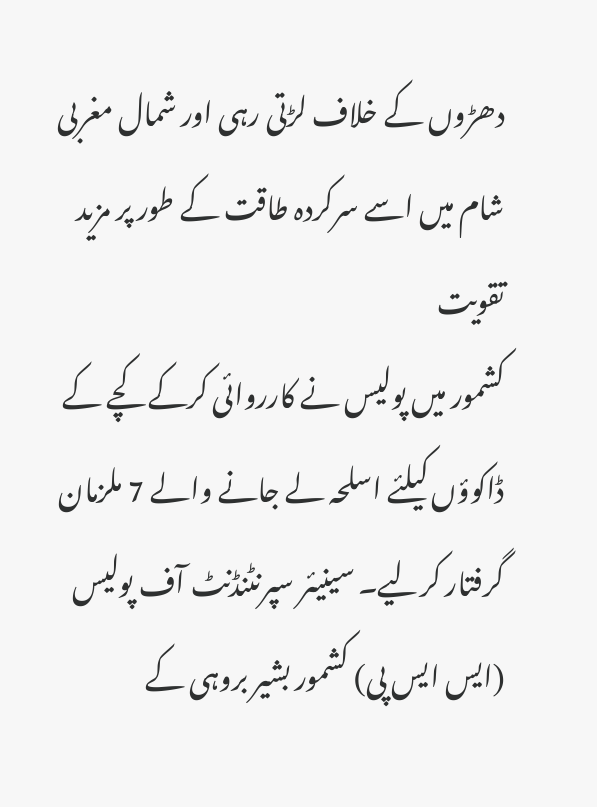دھڑوں کے خلاف لڑتی رہی اور شمال مغربی شام میں اسے سرکردہ طاقت کے طور پر مزید تقویت
کشمور میں پولیس نے کارروائی کرکے کچے کے ڈاکوؤں کیلئے اسلحہ لے جانے والے 7 ملزمان گرفتار کرلیے۔ سینیئر سپرنٹنڈنٹ آف پولیس (ایس ایس پی) کشمور بشیر بروہی کے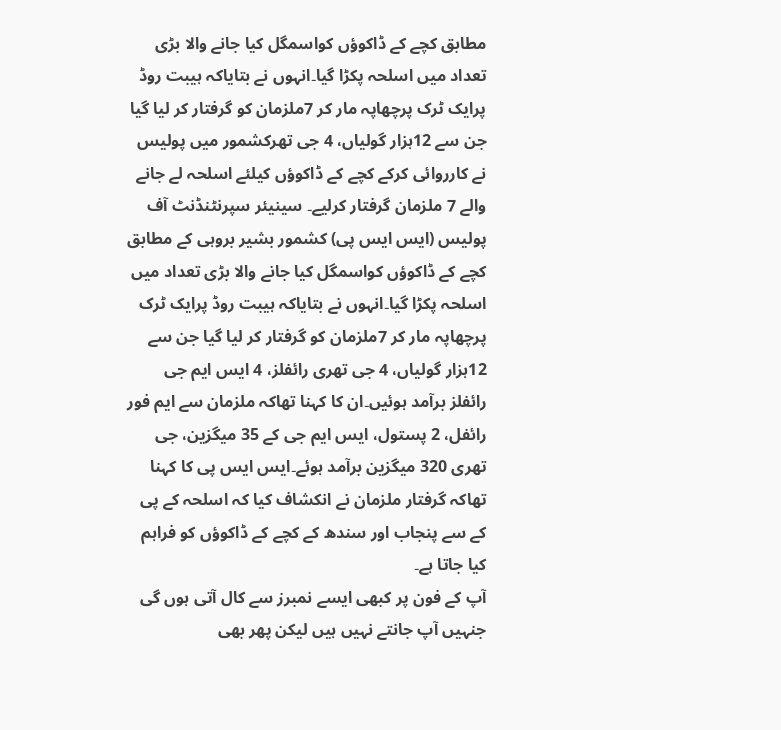مطابق کچے کے ڈاکوؤں کواسمگل کیا جانے والا بڑی تعداد میں اسلحہ پکڑا گیا۔انہوں نے بتایاکہ ہیبت روڈ پرایک ٹرک پرچھاپہ مار کر 7ملزمان کو گرفتار کر لیا گیا جن سے 12ہزار گولیاں، 4 جی تھرکشمور میں پولیس نے کارروائی کرکے کچے کے ڈاکوؤں کیلئے اسلحہ لے جانے والے 7 ملزمان گرفتار کرلیے۔ سینیئر سپرنٹنڈنٹ آف پولیس (ایس ایس پی) کشمور بشیر بروہی کے مطابق کچے کے ڈاکوؤں کواسمگل کیا جانے والا بڑی تعداد میں اسلحہ پکڑا گیا۔انہوں نے بتایاکہ ہیبت روڈ پرایک ٹرک پرچھاپہ مار کر 7ملزمان کو گرفتار کر لیا گیا جن سے 12ہزار گولیاں، 4 جی تھری رائفلز، 4 ایس ایم جی رائفلز برآمد ہوئیں۔ان کا کہنا تھاکہ ملزمان سے ایم فور رائفل، 2 پستول، ایس ایم جی کے 35 میگزین، جی تھری 320 میگزین برآمد ہوئے۔ایس ایس پی کا کہنا تھاکہ گرفتار ملزمان نے انکشاف کیا کہ اسلحہ کے پی کے سے پنجاب اور سندھ کے کچے کے ڈاکوؤں کو فراہم کیا جاتا ہے۔
آپ کے فون پر کبھی ایسے نمبرز سے کال آتی ہوں گی جنہیں آپ جانتے نہیں ہیں لیکن پھر بھی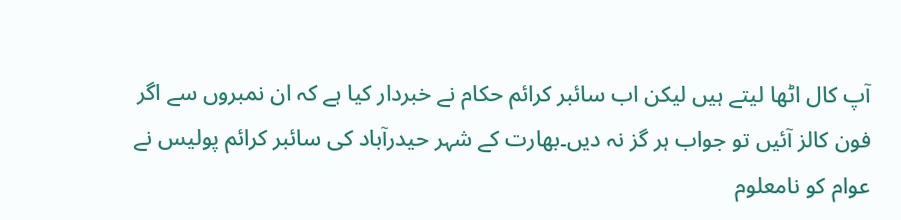آپ کال اٹھا لیتے ہیں لیکن اب سائبر کرائم حکام نے خبردار کیا ہے کہ ان نمبروں سے اگر فون کالز آئیں تو جواب ہر گز نہ دیں۔بھارت کے شہر حیدرآباد کی سائبر کرائم پولیس نے عوام کو نامعلوم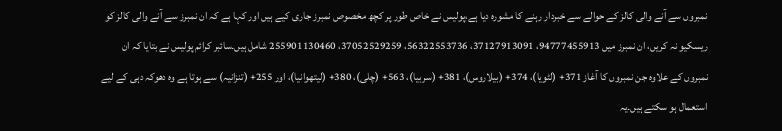نمبروں سے آنے والی کالز کے حوالے سے خبردار رہنے کا مشورہ دیا ہے،پولیس نے خاص طور پر کچھ مخصوص نمبرز جاری کیے ہیں اور کہا ہے کہ ان نمبرز سے آنے والی کالز کو ریسکیو نہ کریں، ان نمبرز میں 94777455913، 37127913091، 56322553736، 37052529259، 255901130460 شامل ہیں۔سائبر کرائم پولیس نے بتایا کہ ان نمبروں کے علاوہ جن نمبروں کا آغاز 371+ (لٹویا)، 374+ (بیلاروس)، 381+ (سربیا)، 563+ (چلی)، 380+ (لیتھوانیا)، اور 255+ (تنزانیہ) سے ہوتا ہے وہ دھوکہ دہی کے لیے استعمال ہو سکتے ہیں۔یہ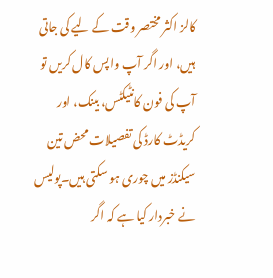کالز اکثر مختصر وقت کے لیے کی جاتی ہیں، اور اگر آپ واپس کال کریں تو آپ کی فون کانٹیکٹس، بینک، اور کریڈٹ کارڈ کی تفصیلات محض تین سیکنڈز میں چوری ہو سکتی ہیں۔پولیس نے خبردار کیا ہے کہ اگر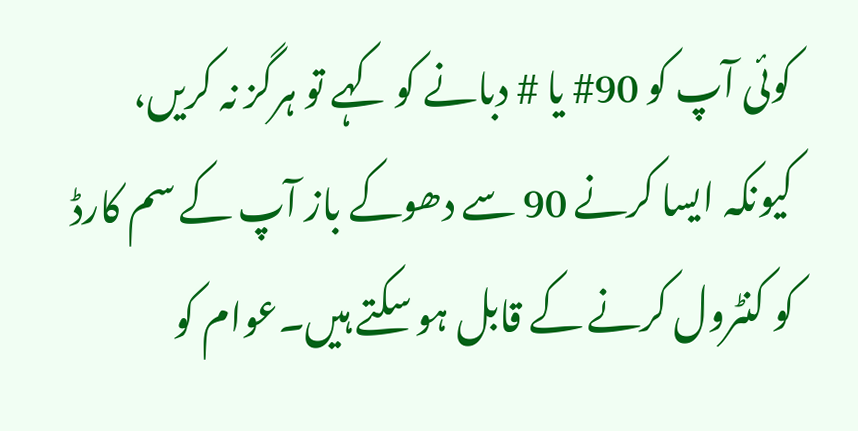کوئی آپ کو 90# یا # دبانے کو کہے تو ہرگز نہ کریں، کیونکہ ایسا کرنے 90 سے دھوکے باز آپ کے سم کارڈ کو کنٹرول کرنے کے قابل ہو سکتے ہیں۔عوام کو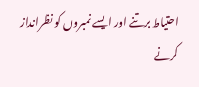احتیاط برتنے اور ایسے نمبروں کو نظرانداز کرنے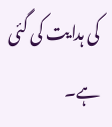کی ہدایت کی گئی ہے۔